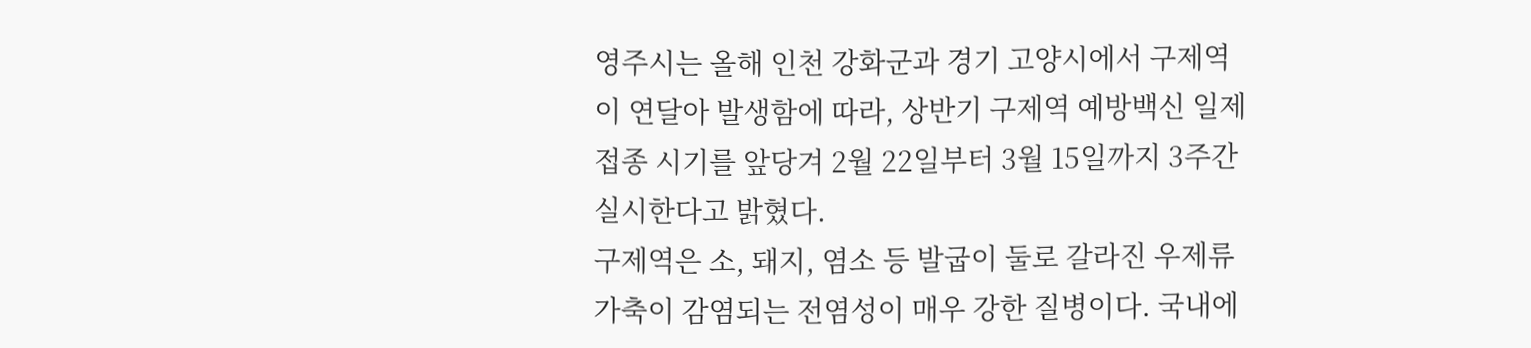영주시는 올해 인천 강화군과 경기 고양시에서 구제역이 연달아 발생함에 따라, 상반기 구제역 예방백신 일제접종 시기를 앞당겨 2월 22일부터 3월 15일까지 3주간 실시한다고 밝혔다.
구제역은 소, 돼지, 염소 등 발굽이 둘로 갈라진 우제류 가축이 감염되는 전염성이 매우 강한 질병이다. 국내에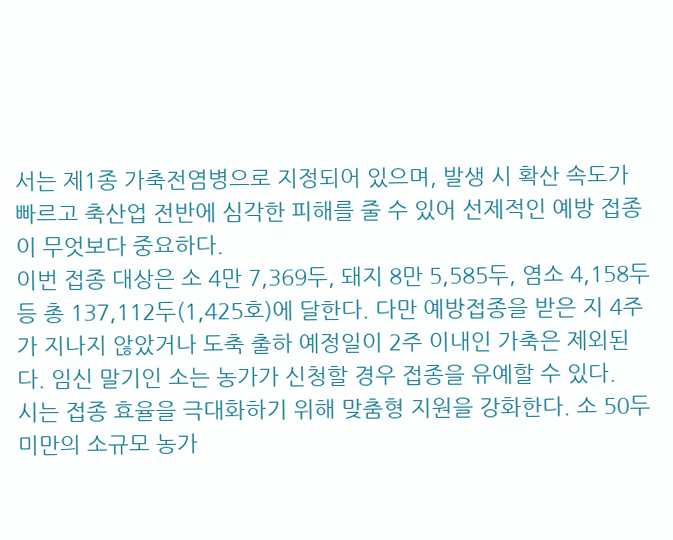서는 제1종 가축전염병으로 지정되어 있으며, 발생 시 확산 속도가 빠르고 축산업 전반에 심각한 피해를 줄 수 있어 선제적인 예방 접종이 무엇보다 중요하다.
이번 접종 대상은 소 4만 7,369두, 돼지 8만 5,585두, 염소 4,158두 등 총 137,112두(1,425호)에 달한다. 다만 예방접종을 받은 지 4주가 지나지 않았거나 도축 출하 예정일이 2주 이내인 가축은 제외된다. 임신 말기인 소는 농가가 신청할 경우 접종을 유예할 수 있다.
시는 접종 효율을 극대화하기 위해 맞춤형 지원을 강화한다. 소 50두 미만의 소규모 농가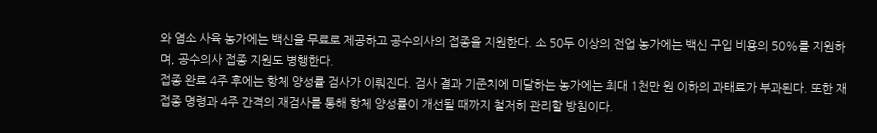와 염소 사육 농가에는 백신을 무료로 제공하고 공수의사의 접종을 지원한다. 소 50두 이상의 전업 농가에는 백신 구입 비용의 50%를 지원하며, 공수의사 접종 지원도 병행한다.
접종 완료 4주 후에는 항체 양성률 검사가 이뤄진다. 검사 결과 기준치에 미달하는 농가에는 최대 1천만 원 이하의 과태료가 부과된다. 또한 재접종 명령과 4주 간격의 재검사를 통해 항체 양성률이 개선될 때까지 철저히 관리할 방침이다.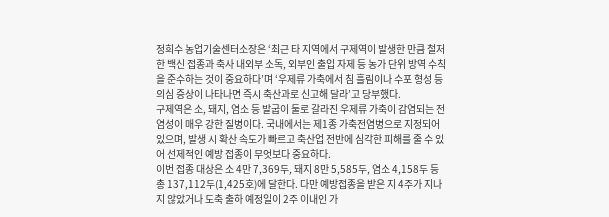정희수 농업기술센터소장은 ‘최근 타 지역에서 구제역이 발생한 만큼 철저한 백신 접종과 축사 내외부 소독, 외부인 출입 자제 등 농가 단위 방역 수칙을 준수하는 것이 중요하다’며 ‘우제류 가축에서 침 흘림이나 수포 형성 등 의심 증상이 나타나면 즉시 축산과로 신고해 달라’고 당부했다.
구제역은 소, 돼지, 염소 등 발굽이 둘로 갈라진 우제류 가축이 감염되는 전염성이 매우 강한 질병이다. 국내에서는 제1종 가축전염병으로 지정되어 있으며, 발생 시 확산 속도가 빠르고 축산업 전반에 심각한 피해를 줄 수 있어 선제적인 예방 접종이 무엇보다 중요하다.
이번 접종 대상은 소 4만 7,369두, 돼지 8만 5,585두, 염소 4,158두 등 총 137,112두(1,425호)에 달한다. 다만 예방접종을 받은 지 4주가 지나지 않았거나 도축 출하 예정일이 2주 이내인 가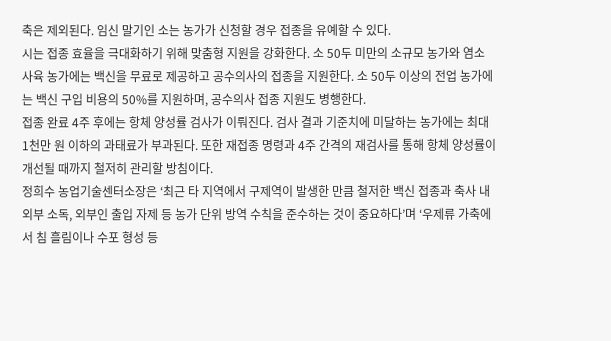축은 제외된다. 임신 말기인 소는 농가가 신청할 경우 접종을 유예할 수 있다.
시는 접종 효율을 극대화하기 위해 맞춤형 지원을 강화한다. 소 50두 미만의 소규모 농가와 염소 사육 농가에는 백신을 무료로 제공하고 공수의사의 접종을 지원한다. 소 50두 이상의 전업 농가에는 백신 구입 비용의 50%를 지원하며, 공수의사 접종 지원도 병행한다.
접종 완료 4주 후에는 항체 양성률 검사가 이뤄진다. 검사 결과 기준치에 미달하는 농가에는 최대 1천만 원 이하의 과태료가 부과된다. 또한 재접종 명령과 4주 간격의 재검사를 통해 항체 양성률이 개선될 때까지 철저히 관리할 방침이다.
정희수 농업기술센터소장은 ‘최근 타 지역에서 구제역이 발생한 만큼 철저한 백신 접종과 축사 내외부 소독, 외부인 출입 자제 등 농가 단위 방역 수칙을 준수하는 것이 중요하다’며 ‘우제류 가축에서 침 흘림이나 수포 형성 등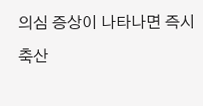의심 증상이 나타나면 즉시 축산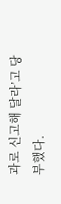과로 신고해 달라’고 당부했다.